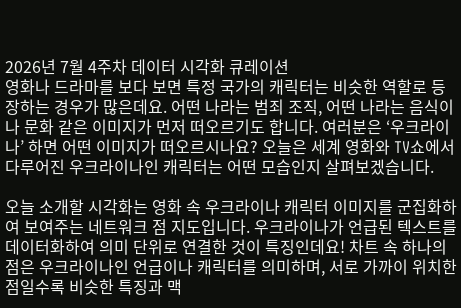2026년 7월 4주차 데이터 시각화 큐레이션
영화나 드라마를 보다 보면 특정 국가의 캐릭터는 비슷한 역할로 등장하는 경우가 많은데요. 어떤 나라는 범죄 조직, 어떤 나라는 음식이나 문화 같은 이미지가 먼저 떠오르기도 합니다. 여러분은 ‘우크라이나’ 하면 어떤 이미지가 떠오르시나요? 오늘은 세계 영화와 TV쇼에서 다루어진 우크라이나인 캐릭터는 어떤 모습인지 살펴보겠습니다.

오늘 소개할 시각화는 영화 속 우크라이나 캐릭터 이미지를 군집화하여 보여주는 네트워크 점 지도입니다. 우크라이나가 언급된 텍스트를 데이터화하여 의미 단위로 연결한 것이 특징인데요! 차트 속 하나의 점은 우크라이나인 언급이나 캐릭터를 의미하며, 서로 가까이 위치한 점일수록 비슷한 특징과 맥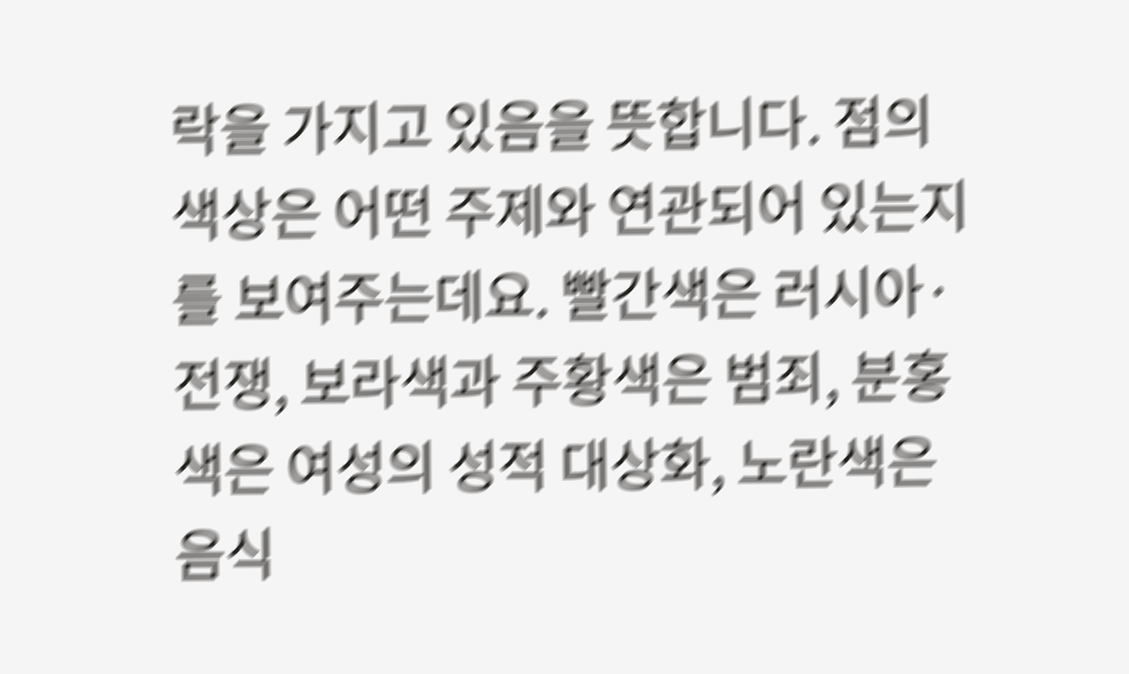락을 가지고 있음을 뜻합니다. 점의 색상은 어떤 주제와 연관되어 있는지를 보여주는데요. 빨간색은 러시아·전쟁, 보라색과 주황색은 범죄, 분홍색은 여성의 성적 대상화, 노란색은 음식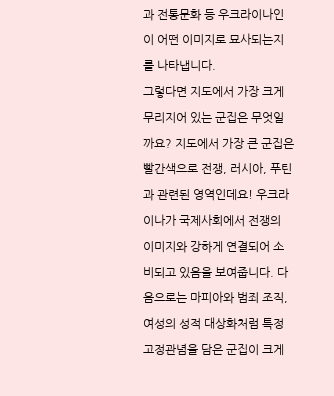과 전통문화 등 우크라이나인이 어떤 이미지로 묘사되는지를 나타냅니다.
그렇다면 지도에서 가장 크게 무리지어 있는 군집은 무엇일까요? 지도에서 가장 큰 군집은 빨간색으로 전쟁, 러시아, 푸틴과 관련된 영역인데요! 우크라이나가 국제사회에서 전쟁의 이미지와 강하게 연결되어 소비되고 있음을 보여줍니다. 다음으로는 마피아와 범죄 조직, 여성의 성적 대상화처럼 특정 고정관념을 담은 군집이 크게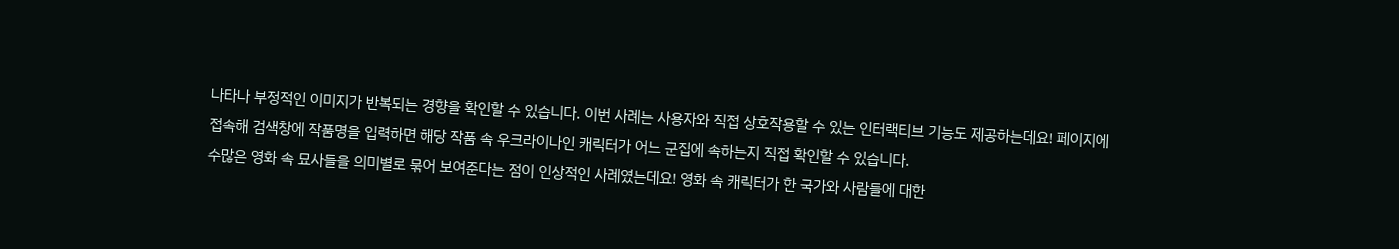나타나 부정적인 이미지가 반복되는 경향을 확인할 수 있습니다. 이번 사례는 사용자와 직접 상호작용할 수 있는 인터랙티브 기능도 제공하는데요! 페이지에 접속해 검색창에 작품명을 입력하면 해당 작품 속 우크라이나인 캐릭터가 어느 군집에 속하는지 직접 확인할 수 있습니다.
수많은 영화 속 묘사들을 의미별로 묶어 보여준다는 점이 인상적인 사례였는데요! 영화 속 캐릭터가 한 국가와 사람들에 대한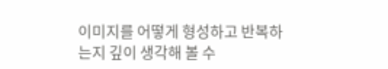이미지를 어떻게 형성하고 반복하는지 깊이 생각해 볼 수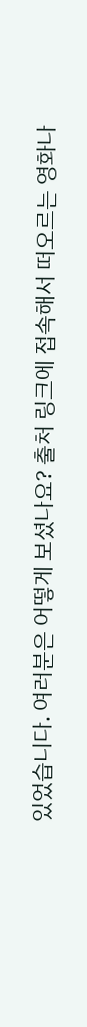있었습니다. 여러분은 어떻게 보셨나요? 출처 링크에 접속해서 떠오르는 영화나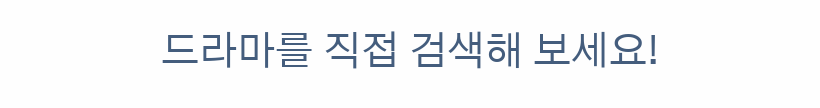드라마를 직접 검색해 보세요!